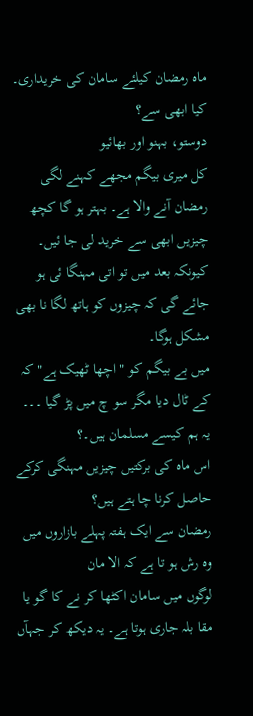ماہ رمضان کیلئے سامان کی خریداری۔ کیا ابھی سے؟
دوستو، بہنو اور بھائیو
کل میری بیگم مجھے کہنے لگی
رمضان آنے والا ہے۔ بہتر ہو گا کچھ چیزیں ابھی سے خرید لی جا ئیں۔ کیونکہ بعد میں تو اتی مہنگا ئی ہو جائے گی کہ چیزوں کو ہاتھ لگا نا بھی مشکل ہوگا۔
میں بے بیگم کو " اچھا ٹھیک ہے" کہ کے ٹال دیا مگر سو چ میں پڑ گیا ۔۔۔
یہ ہم کیسے مسلمان ہیں۔؟
اس ماہ کی برکتیں چیزیں مہنگی کرکے حاصل کرنا چا ہتے ہیں؟
رمضان سے ایک ہفتہ پہلے بازاروں میں وہ رش ہو تا ہے کہ الا مان
لوگوں میں سامان اکٹھا کر نے کا گو یا مقا بلہ جاری ہوتا ہے۔ یہ دیکھ کر جہآں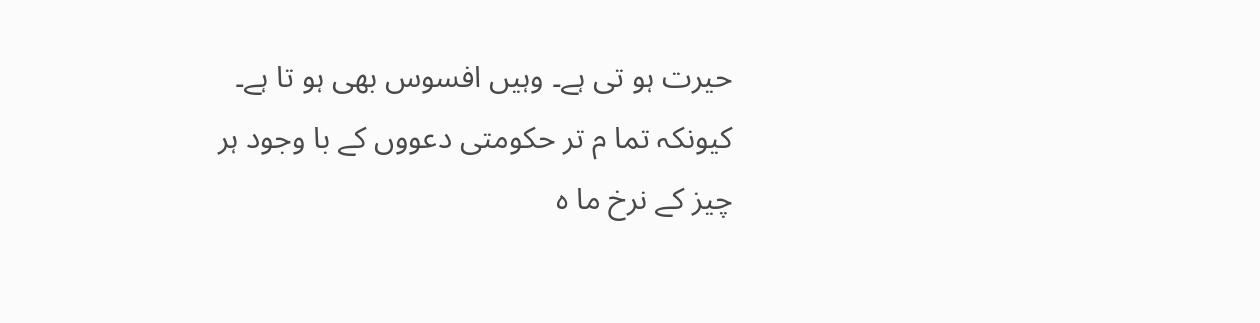حیرت ہو تی ہے۔ وہیں افسوس بھی ہو تا ہے۔ کیونکہ تما م تر حکومتی دعووں کے با وجود ہر چیز کے نرخ ما ہ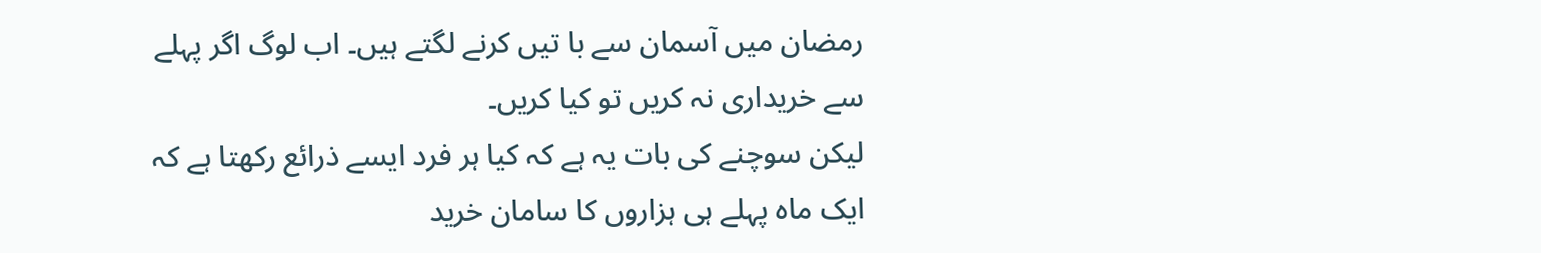رمضان میں آسمان سے با تیں کرنے لگتے ہیں۔ اب لوگ اگر پہلے سے خریداری نہ کریں تو کیا کریں۔
لیکن سوچنے کی بات یہ ہے کہ کیا ہر فرد ایسے ذرائع رکھتا ہے کہ ایک ماہ پہلے ہی ہزاروں کا سامان خرید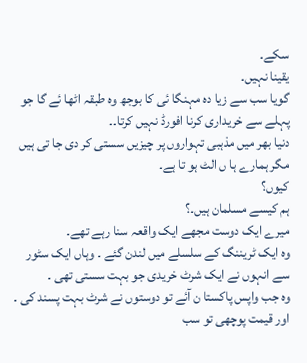سکے۔
یقینا نہیں۔
گویا سب سے زیا دہ مہنگا ئی کا بوجھ وہ طبقہ اٹھا ئے گا جو پہلے سے خریداری کرنا افورڈ نہیں کرتا۔۔
دنیا بھر میں مذہبی تہواروں پر چیزیں سستی کر دی جا تی ہیں مگر ہمارے ہا ں الٹ ہو تا ہے۔
کیوں؟
ہم کیسے مسلمان ہیں۔؟
میرے ایک دوست مجھے ایک واقعہ سنا رہے تھے۔
وہ ایک ٹریننگ کے سلسلے میں لندن گئے ۔ وہاں ایک سٹور سے انہوں نے ایک شرٹ خریدی جو بہت سستی تھی ۔
وہ جب واپس پاکستا ن آئے تو دوستوں نے شرٹ بہت پسند کی ۔ اور قیمت پوچھی تو سب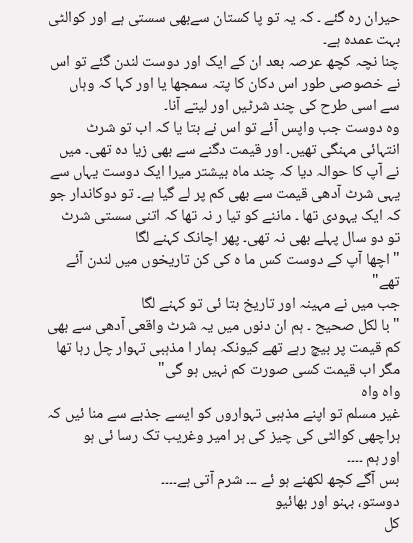حیران رہ گئے ۔ کہ یہ تو پا کستان سےبھی سستی ہے اور کوالٹی بہت عمدہ ہے۔
چنا نچہ کچھ عرصہ بعد ان کے ایک اور دوست لندن گئے تو اس نے خصوصی طور اس دکان کا پتہ سمجھا یا اور کہا کہ وہاں سے اسی طرح کی چند شرٹیں اور لیتے آنا۔
وہ دوست جب واپس آئے تو اس نے بتا یا کہ اب تو شرٹ انتہائی مہنگی تھیں۔ اور قیمت دگنے سے بھی زیا دہ تھی۔ میں نے آپ کا حوالہ دیا کہ چند ماہ بیشتر میرا ایک دوست یہاں سے یہی شرٹ آدھی قیمت سے بھی کم پر لے گیا ہے۔ تو دوکاندار جو کہ ایک یہودی تھا ۔ ماننے کو تیا ر نہ تھا کہ اتنی سستی شرٹ تو دو سال پہلے بھی نہ تھی۔ پھر اچانک کہنے لگا
" اچھا آپ کے دوست کس ما ہ کی کن تاریخوں میں لندن آئے تھے"
جب میں نے مہینہ اور تاریخ بتا ئی تو کہنے لگا
" با لکل صحیح ۔ ہم ان دنوں میں یہ شرٹ واقعی آدھی سے بھی کم قیمت پر بیچ رہے تھے کیونکہ ہمار ا مذہبی تہوار چل رہا تھا مگر اب قیمت کسی صورت کم نہیں ہو گی"
واہ واہ
غیر مسلم تو اپنے مذہبی تہواروں کو ایسے جذبے سے منا ئیں کہ ہراچھی کوالٹی کی چیز کی ہر امیر وغریب تک رسا ئی ہو
اور ہم ۔۔۔۔
بس آگے کچھ لکھنے ہو ئے ۔۔۔ شرم آتی ہے۔۔۔۔
دوستو، بہنو اور بھائیو
کل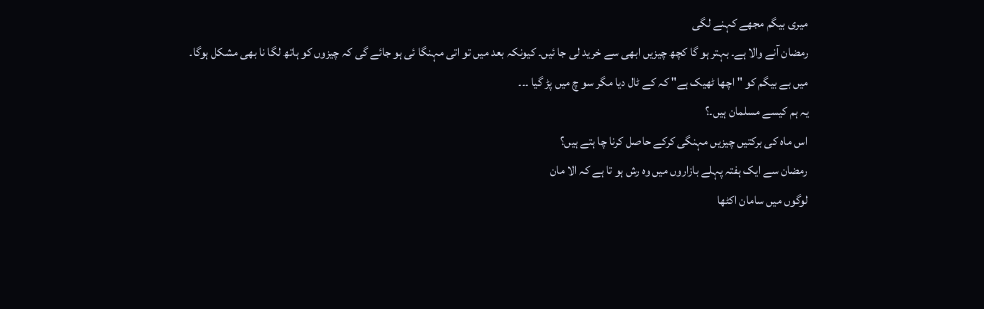میری بیگم مجھے کہنے لگی
رمضان آنے والا ہے۔ بہتر ہو گا کچھ چیزیں ابھی سے خرید لی جا ئیں۔ کیونکہ بعد میں تو اتی مہنگا ئی ہو جائے گی کہ چیزوں کو ہاتھ لگا نا بھی مشکل ہوگا۔
میں بے بیگم کو " اچھا ٹھیک ہے" کہ کے ٹال دیا مگر سو چ میں پڑ گیا ۔۔۔
یہ ہم کیسے مسلمان ہیں۔؟
اس ماہ کی برکتیں چیزیں مہنگی کرکے حاصل کرنا چا ہتے ہیں؟
رمضان سے ایک ہفتہ پہلے بازاروں میں وہ رش ہو تا ہے کہ الا مان
لوگوں میں سامان اکٹھا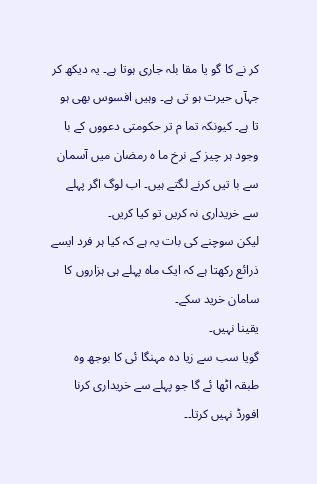کر نے کا گو یا مقا بلہ جاری ہوتا ہے۔ یہ دیکھ کر جہآں حیرت ہو تی ہے۔ وہیں افسوس بھی ہو تا ہے۔ کیونکہ تما م تر حکومتی دعووں کے با وجود ہر چیز کے نرخ ما ہ رمضان میں آسمان سے با تیں کرنے لگتے ہیں۔ اب لوگ اگر پہلے سے خریداری نہ کریں تو کیا کریں۔
لیکن سوچنے کی بات یہ ہے کہ کیا ہر فرد ایسے ذرائع رکھتا ہے کہ ایک ماہ پہلے ہی ہزاروں کا سامان خرید سکے۔
یقینا نہیں۔
گویا سب سے زیا دہ مہنگا ئی کا بوجھ وہ طبقہ اٹھا ئے گا جو پہلے سے خریداری کرنا افورڈ نہیں کرتا۔۔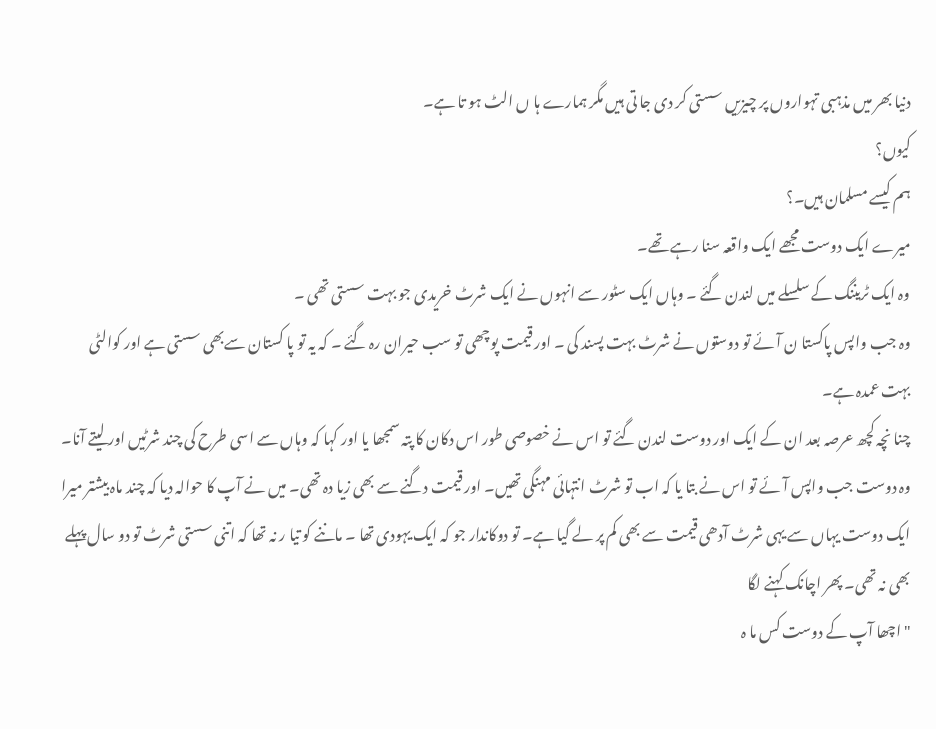دنیا بھر میں مذہبی تہواروں پر چیزیں سستی کر دی جا تی ہیں مگر ہمارے ہا ں الٹ ہو تا ہے۔
کیوں؟
ہم کیسے مسلمان ہیں۔؟
میرے ایک دوست مجھے ایک واقعہ سنا رہے تھے۔
وہ ایک ٹریننگ کے سلسلے میں لندن گئے ۔ وہاں ایک سٹور سے انہوں نے ایک شرٹ خریدی جو بہت سستی تھی ۔
وہ جب واپس پاکستا ن آئے تو دوستوں نے شرٹ بہت پسند کی ۔ اور قیمت پوچھی تو سب حیران رہ گئے ۔ کہ یہ تو پا کستان سےبھی سستی ہے اور کوالٹی بہت عمدہ ہے۔
چنا نچہ کچھ عرصہ بعد ان کے ایک اور دوست لندن گئے تو اس نے خصوصی طور اس دکان کا پتہ سمجھا یا اور کہا کہ وہاں سے اسی طرح کی چند شرٹیں اور لیتے آنا۔
وہ دوست جب واپس آئے تو اس نے بتا یا کہ اب تو شرٹ انتہائی مہنگی تھیں۔ اور قیمت دگنے سے بھی زیا دہ تھی۔ میں نے آپ کا حوالہ دیا کہ چند ماہ بیشتر میرا ایک دوست یہاں سے یہی شرٹ آدھی قیمت سے بھی کم پر لے گیا ہے۔ تو دوکاندار جو کہ ایک یہودی تھا ۔ ماننے کو تیا ر نہ تھا کہ اتنی سستی شرٹ تو دو سال پہلے بھی نہ تھی۔ پھر اچانک کہنے لگا
" اچھا آپ کے دوست کس ما ہ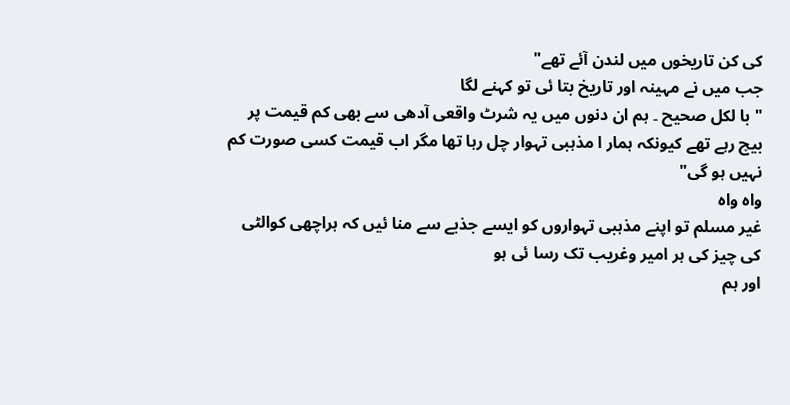کی کن تاریخوں میں لندن آئے تھے"
جب میں نے مہینہ اور تاریخ بتا ئی تو کہنے لگا
" با لکل صحیح ۔ ہم ان دنوں میں یہ شرٹ واقعی آدھی سے بھی کم قیمت پر بیچ رہے تھے کیونکہ ہمار ا مذہبی تہوار چل رہا تھا مگر اب قیمت کسی صورت کم نہیں ہو گی"
واہ واہ
غیر مسلم تو اپنے مذہبی تہواروں کو ایسے جذبے سے منا ئیں کہ ہراچھی کوالٹی کی چیز کی ہر امیر وغریب تک رسا ئی ہو
اور ہم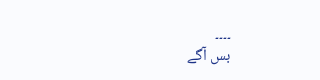۔۔۔۔
بس آگے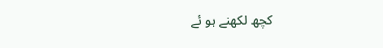کچھ لکھنے ہو ئے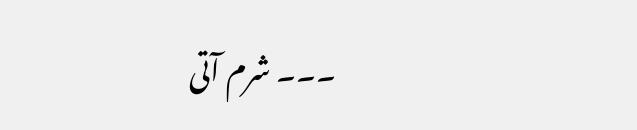۔۔۔ شرم آتی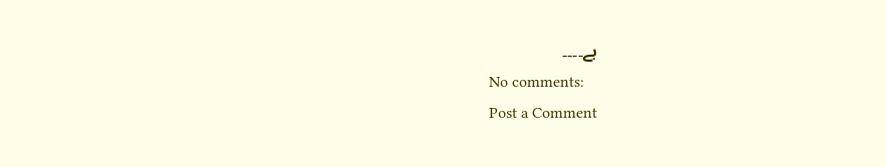ہے۔۔۔۔
No comments:
Post a Comment